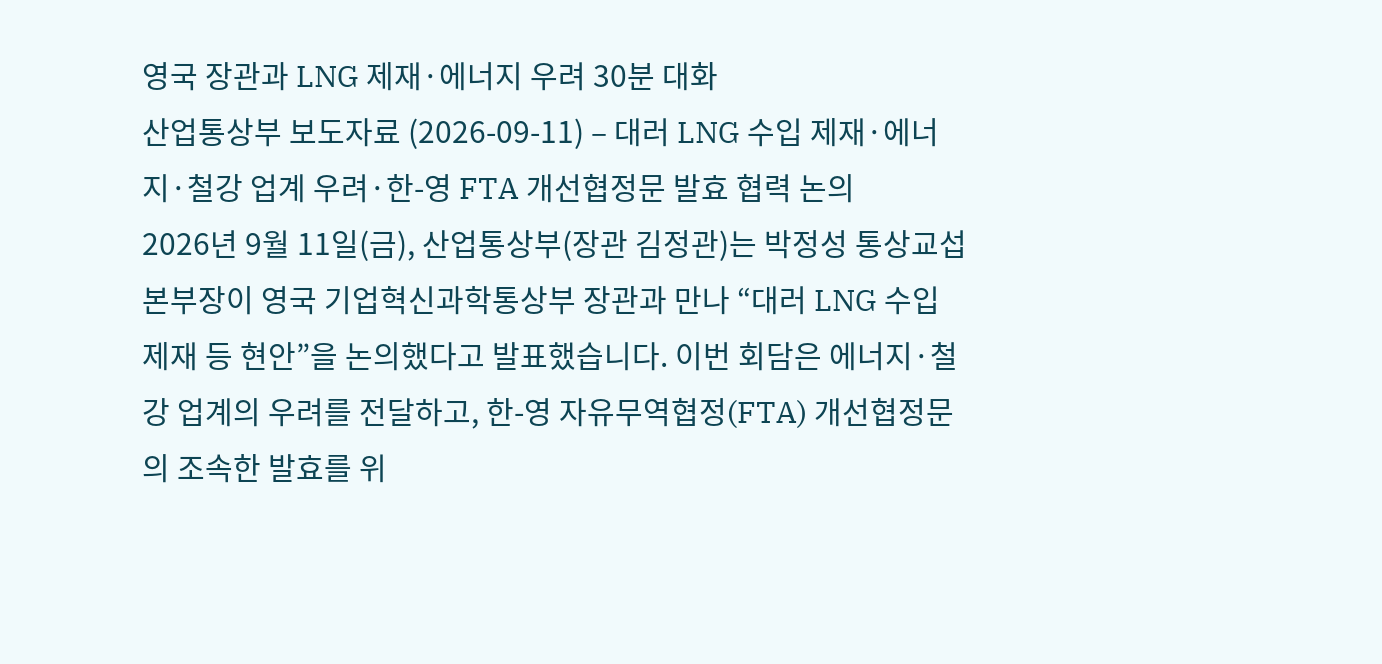영국 장관과 LNG 제재·에너지 우려 30분 대화
산업통상부 보도자료 (2026‑09‑11) – 대러 LNG 수입 제재·에너지·철강 업계 우려·한‑영 FTA 개선협정문 발효 협력 논의
2026년 9월 11일(금), 산업통상부(장관 김정관)는 박정성 통상교섭본부장이 영국 기업혁신과학통상부 장관과 만나 “대러 LNG 수입 제재 등 현안”을 논의했다고 발표했습니다. 이번 회담은 에너지·철강 업계의 우려를 전달하고, 한‑영 자유무역협정(FTA) 개선협정문의 조속한 발효를 위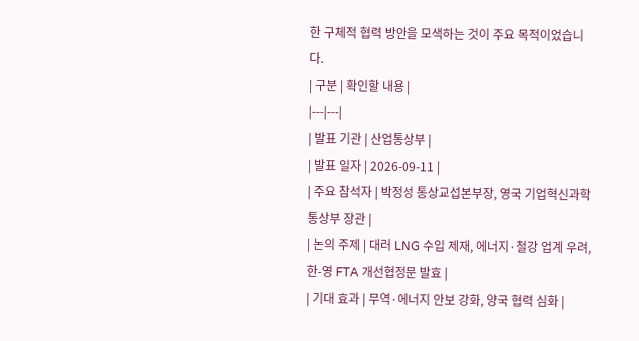한 구체적 협력 방안을 모색하는 것이 주요 목적이었습니다.
| 구분 | 확인할 내용 |
|---|---|
| 발표 기관 | 산업통상부 |
| 발표 일자 | 2026‑09‑11 |
| 주요 참석자 | 박정성 통상교섭본부장, 영국 기업혁신과학통상부 장관 |
| 논의 주제 | 대러 LNG 수입 제재, 에너지·철강 업계 우려, 한‑영 FTA 개선협정문 발효 |
| 기대 효과 | 무역·에너지 안보 강화, 양국 협력 심화 |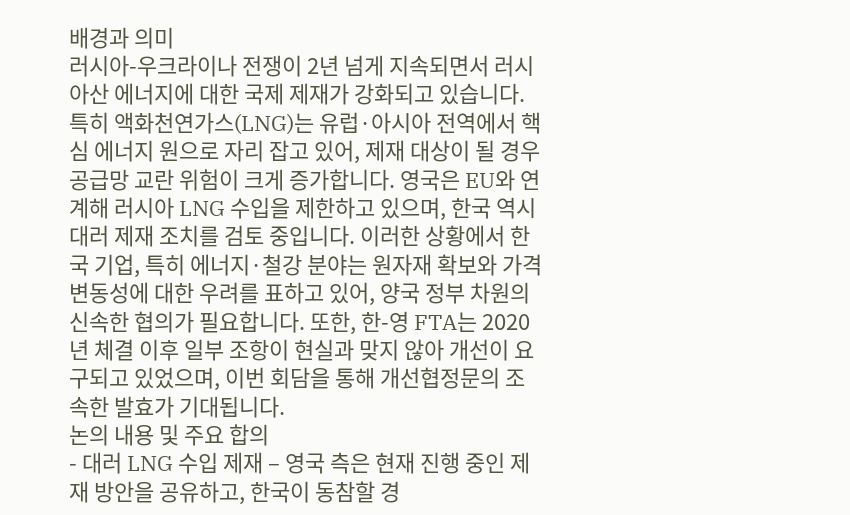배경과 의미
러시아‑우크라이나 전쟁이 2년 넘게 지속되면서 러시아산 에너지에 대한 국제 제재가 강화되고 있습니다. 특히 액화천연가스(LNG)는 유럽·아시아 전역에서 핵심 에너지 원으로 자리 잡고 있어, 제재 대상이 될 경우 공급망 교란 위험이 크게 증가합니다. 영국은 EU와 연계해 러시아 LNG 수입을 제한하고 있으며, 한국 역시 대러 제재 조치를 검토 중입니다. 이러한 상황에서 한국 기업, 특히 에너지·철강 분야는 원자재 확보와 가격 변동성에 대한 우려를 표하고 있어, 양국 정부 차원의 신속한 협의가 필요합니다. 또한, 한‑영 FTA는 2020년 체결 이후 일부 조항이 현실과 맞지 않아 개선이 요구되고 있었으며, 이번 회담을 통해 개선협정문의 조속한 발효가 기대됩니다.
논의 내용 및 주요 합의
- 대러 LNG 수입 제재 – 영국 측은 현재 진행 중인 제재 방안을 공유하고, 한국이 동참할 경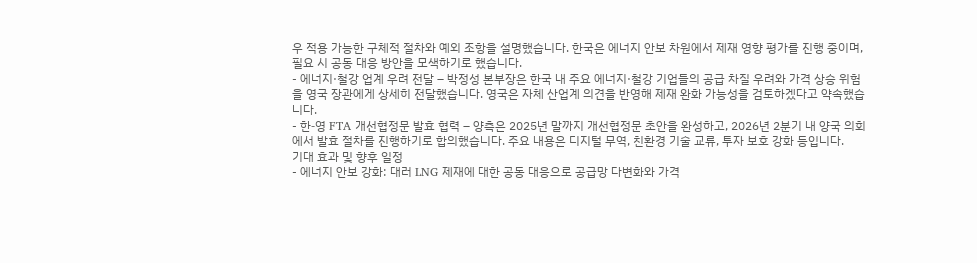우 적용 가능한 구체적 절차와 예외 조항을 설명했습니다. 한국은 에너지 안보 차원에서 제재 영향 평가를 진행 중이며, 필요 시 공동 대응 방안을 모색하기로 했습니다.
- 에너지·철강 업계 우려 전달 – 박정성 본부장은 한국 내 주요 에너지·철강 기업들의 공급 차질 우려와 가격 상승 위험을 영국 장관에게 상세히 전달했습니다. 영국은 자체 산업계 의견을 반영해 제재 완화 가능성을 검토하겠다고 약속했습니다.
- 한‑영 FTA 개선협정문 발효 협력 – 양측은 2025년 말까지 개선협정문 초안을 완성하고, 2026년 2분기 내 양국 의회에서 발효 절차를 진행하기로 합의했습니다. 주요 내용은 디지털 무역, 친환경 기술 교류, 투자 보호 강화 등입니다.
기대 효과 및 향후 일정
- 에너지 안보 강화: 대러 LNG 제재에 대한 공동 대응으로 공급망 다변화와 가격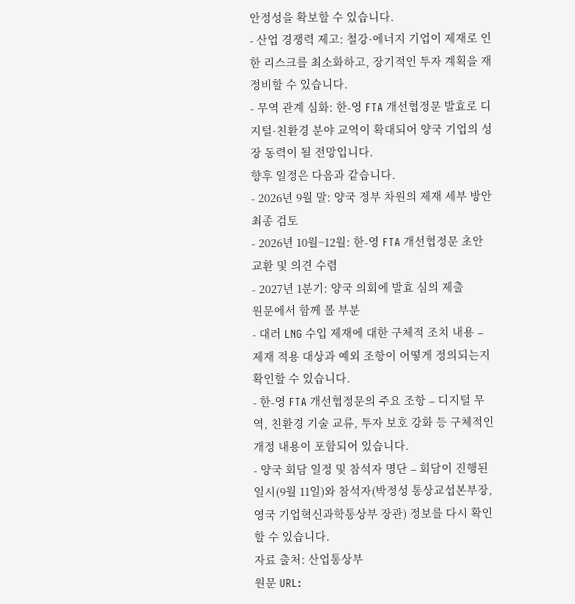안정성을 확보할 수 있습니다.
- 산업 경쟁력 제고: 철강·에너지 기업이 제재로 인한 리스크를 최소화하고, 장기적인 투자 계획을 재정비할 수 있습니다.
- 무역 관계 심화: 한‑영 FTA 개선협정문 발효로 디지털·친환경 분야 교역이 확대되어 양국 기업의 성장 동력이 될 전망입니다.
향후 일정은 다음과 같습니다.
- 2026년 9월 말: 양국 정부 차원의 제재 세부 방안 최종 검토
- 2026년 10월~12월: 한‑영 FTA 개선협정문 초안 교환 및 의견 수렴
- 2027년 1분기: 양국 의회에 발효 심의 제출
원문에서 함께 볼 부분
- 대러 LNG 수입 제재에 대한 구체적 조치 내용 – 제재 적용 대상과 예외 조항이 어떻게 정의되는지 확인할 수 있습니다.
- 한‑영 FTA 개선협정문의 주요 조항 – 디지털 무역, 친환경 기술 교류, 투자 보호 강화 등 구체적인 개정 내용이 포함되어 있습니다.
- 양국 회담 일정 및 참석자 명단 – 회담이 진행된 일시(9월 11일)와 참석자(박정성 통상교섭본부장, 영국 기업혁신과학통상부 장관) 정보를 다시 확인할 수 있습니다.
자료 출처: 산업통상부
원문 URL: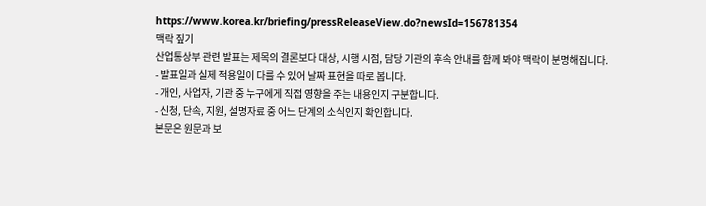https://www.korea.kr/briefing/pressReleaseView.do?newsId=156781354
맥락 짚기
산업통상부 관련 발표는 제목의 결론보다 대상, 시행 시점, 담당 기관의 후속 안내를 함께 봐야 맥락이 분명해집니다.
- 발표일과 실제 적용일이 다를 수 있어 날짜 표현을 따로 봅니다.
- 개인, 사업자, 기관 중 누구에게 직접 영향을 주는 내용인지 구분합니다.
- 신청, 단속, 지원, 설명자료 중 어느 단계의 소식인지 확인합니다.
본문은 원문과 보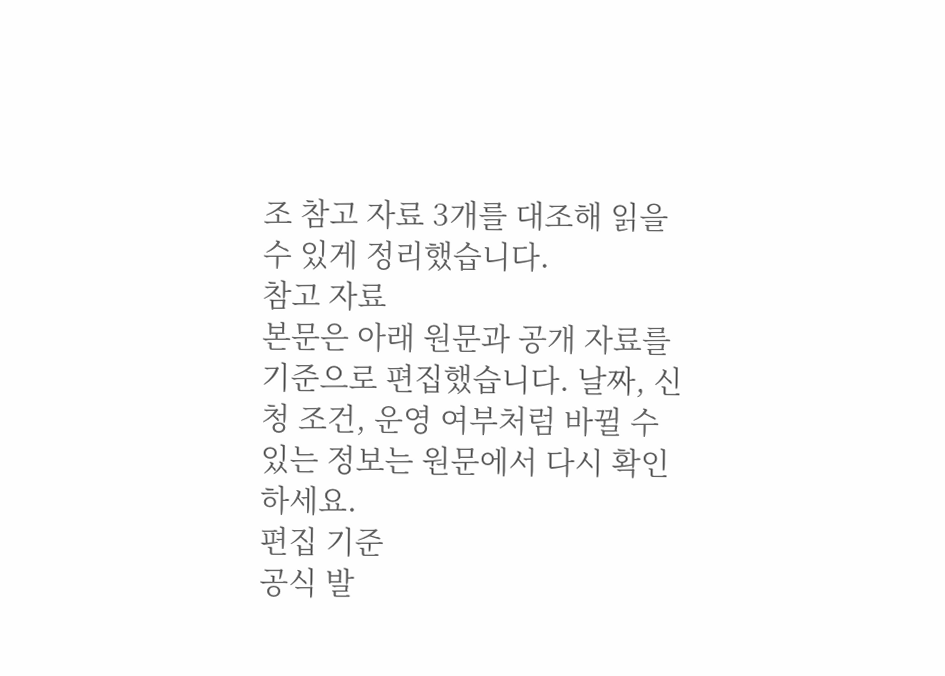조 참고 자료 3개를 대조해 읽을 수 있게 정리했습니다.
참고 자료
본문은 아래 원문과 공개 자료를 기준으로 편집했습니다. 날짜, 신청 조건, 운영 여부처럼 바뀔 수 있는 정보는 원문에서 다시 확인하세요.
편집 기준
공식 발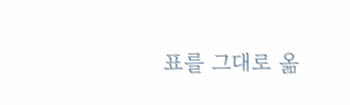표를 그대로 옮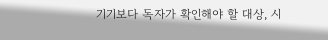기기보다 독자가 확인해야 할 대상, 시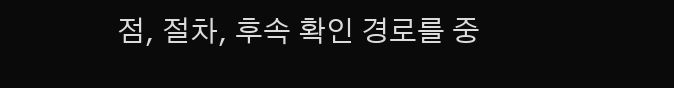점, 절차, 후속 확인 경로를 중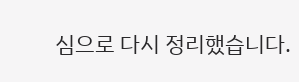심으로 다시 정리했습니다.